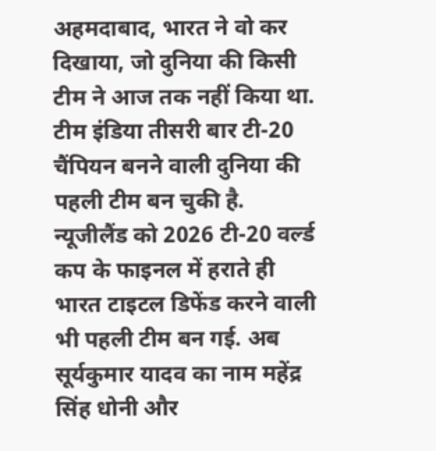अहमदाबाद, भारत ने वो कर दिखाया, जो दुनिया की किसी टीम ने आज तक नहीं किया था. टीम इंडिया तीसरी बार टी-20 चैंपियन बनने वाली दुनिया की पहली टीम बन चुकी है. न्यूजीलैंड को 2026 टी-20 वर्ल्ड कप के फाइनल में हराते ही भारत टाइटल डिफेंड करने वाली भी पहली टीम बन गई. अब सूर्यकुमार यादव का नाम महेंद्र सिंह धोनी और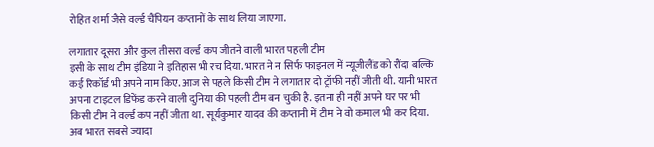रोहित शर्मा जैसे वर्ल्ड चैंपियन कप्तानों के साथ लिया जाएगा.

लगातार दूसरा और कुल तीसरा वर्ल्ड कप जीतने वाली भारत पहली टीम
इसी के साथ टीम इंडिया ने इतिहास भी रच दिया. भारत ने न सिर्फ फाइनल में न्यूजीलैंड को रौंदा बल्कि कई रिकॉर्ड भी अपने नाम किए. आज से पहले किसी टीम ने लगातार दो ट्रॉफी नहीं जीती थी. यानी भारत अपना टाइटल डिफेंड करने वाली दुनिया की पहली टीम बन चुकी है. इतना ही नहीं अपने घर पर भी किसी टीम ने वर्ल्ड कप नहीं जीता था. सूर्यकुमार यादव की कप्तानी में टीम ने वो कमाल भी कर दिया. अब भारत सबसे ज्यादा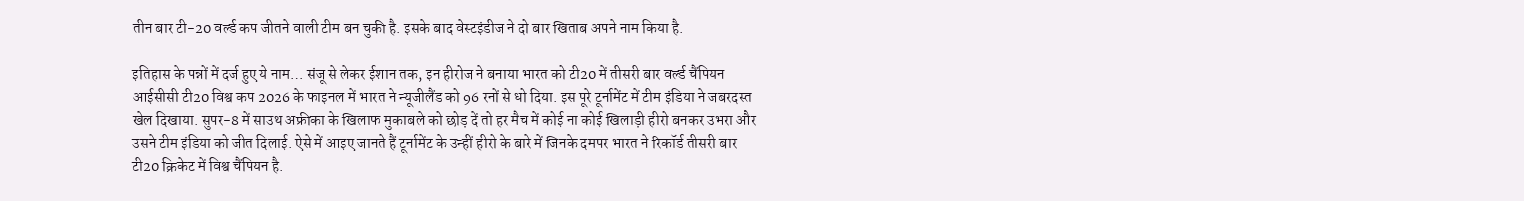तीन बार टी-20 वर्ल्ड कप जीतने वाली टीम बन चुकी है. इसके बाद वेस्टइंडीज ने दो बार खिताब अपने नाम किया है.

इतिहास के पन्नों में दर्ज हुए ये नाम… संजू से लेकर ईशान तक, इन हीरोज ने बनाया भारत को टी20 में तीसरी बार वर्ल्ड चैंपियन
आईसीसी टी20 विश्व कप 2026 के फाइनल में भारत ने न्यूजीलैंड को 96 रनों से धो दिया. इस पूरे टूर्नामेंट में टीम इंडिया ने जबरदस्त खेल दिखाया. सुपर-8 में साउथ अफ्रीका के खिलाफ मुकाबले को छोड़ दें तो हर मैच में कोई ना कोई खिलाड़ी हीरो बनकर उभरा और उसने टीम इंडिया को जीत दिलाई. ऐसे में आइए जानते हैं टूर्नामेंट के उन्हीं हीरो के बारे में जिनके दमपर भारत ने रिकॉर्ड तीसरी बार टी20 क्रिकेट में विश्व चैंपियन है.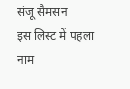संजू सैमसन
इस लिस्ट में पहला नाम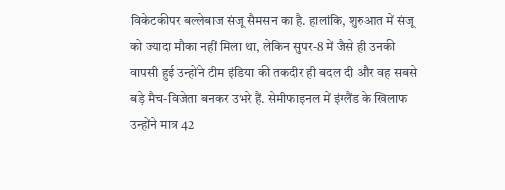विकेटकीपर बल्लेबाज संजू सैमसन का है. हालांकि, शुरुआत में संजू को ज्यादा मौका नहीं मिला था, लेकिन सुपर-8 में जैसे ही उनकी वापसी हुई उन्होंने टीम इंडिया की तकदीर ही बदल दी और वह सबसे बड़े मैच-विजेता बनकर उभरे हैं. सेमीफाइनल में इंग्लैंड के खिलाफ उन्होंने मात्र 42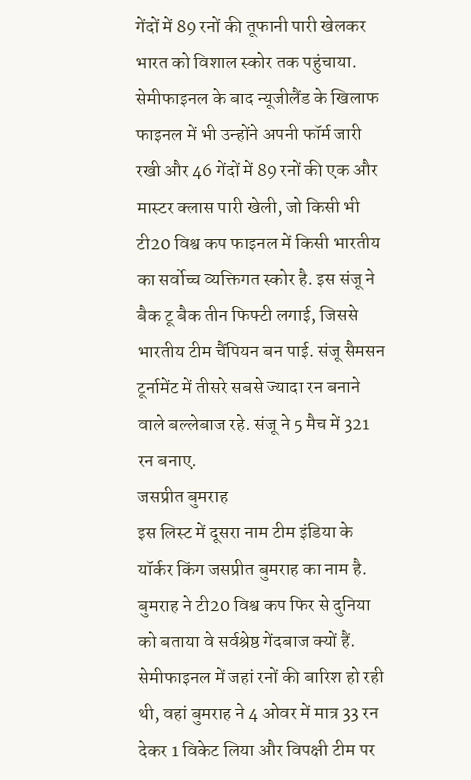गेंदों में 89 रनों की तूफानी पारी खेलकर भारत को विशाल स्कोर तक पहुंचाया. सेमीफाइनल के बाद न्यूजीलैंड के खिलाफ फाइनल में भी उन्होंने अपनी फॉर्म जारी रखी और 46 गेंदों में 89 रनों की एक और मास्टर क्लास पारी खेली, जो किसी भी टी20 विश्व कप फाइनल में किसी भारतीय का सर्वोच्च व्यक्तिगत स्कोर है. इस संजू ने बैक टू बैक तीन फिफ्टी लगाई, जिससे भारतीय टीम चैंपियन बन पाई. संजू सैमसन टूर्नामेंट में तीसरे सबसे ज्यादा रन बनाने वाले बल्लेबाज रहे. संजू ने 5 मैच में 321 रन बनाए.
जसप्रीत बुमराह
इस लिस्ट में दूसरा नाम टीम इंडिया के यॉर्कर किंग जसप्रीत बुमराह का नाम है. बुमराह ने टी20 विश्व कप फिर से दुनिया को बताया वे सर्वश्रेष्ठ गेंदबाज क्यों हैं. सेमीफाइनल में जहां रनों की बारिश हो रही थी, वहां बुमराह ने 4 ओवर में मात्र 33 रन देकर 1 विकेट लिया और विपक्षी टीम पर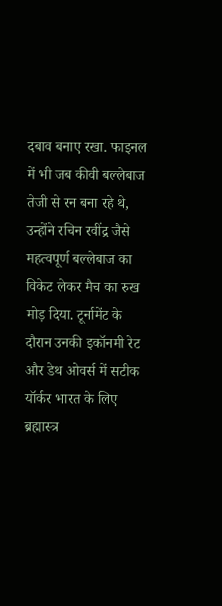दबाव बनाए रखा. फाइनल में भी जब कीवी बल्लेबाज तेजी से रन बना रहे थे, उन्होंने रचिन रवींद्र जैसे महत्वपूर्ण बल्लेबाज का विकेट लेकर मैच का रुख मोड़ दिया. टूर्नामेंट के दौरान उनकी इकॉनमी रेट और डेथ ओवर्स में सटीक यॉर्कर भारत के लिए ब्रह्मास्त्र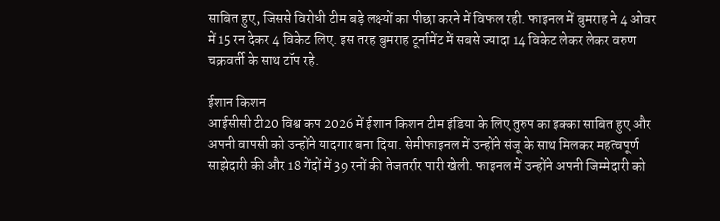साबित हुए, जिससे विरोधी टीम बड़े लक्ष्यों का पीछा करने में विफल रही. फाइनल में बुमराह ने 4 ओवर में 15 रन देकर 4 विकेट लिए. इस तरह बुमराह टूर्नामेंट में सबसे ज्यादा 14 विकेट लेकर लेकर वरुण चक्रवर्ती के साथ टॉप रहे.

ईशान किशन
आईसीसी टी20 विश्व कप 2026 में ईशान किशन टीम इंडिया के लिए तुरुप का इक्का साबित हुए और अपनी वापसी को उन्होंने यादगार बना दिया. सेमीफाइनल में उन्होंने संजू के साथ मिलकर महत्वपूर्ण साझेदारी की और 18 गेंदों में 39 रनों की तेजतर्रार पारी खेली. फाइनल में उन्होंने अपनी जिम्मेदारी को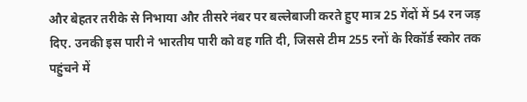और बेहतर तरीके से निभाया और तीसरे नंबर पर बल्लेबाजी करते हुए मात्र 25 गेंदों में 54 रन जड़ दिए. उनकी इस पारी ने भारतीय पारी को वह गति दी, जिससे टीम 255 रनों के रिकॉर्ड स्कोर तक पहुंचने में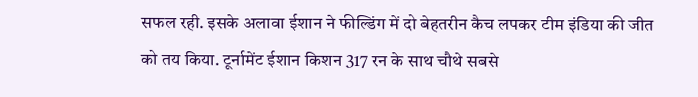सफल रही. इसके अलावा ईशान ने फील्डिंग में दो बेहतरीन कैच लपकर टीम इंडिया की जीत को तय किया. टूर्नामेंट ईशान किशन 317 रन के साथ चौथे सबसे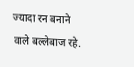ज्यादा रन बनाने वाले बल्लेबाज रहे.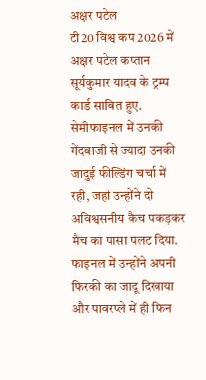अक्षर पटेल
टी20 विश्व कप 2026 में अक्षर पटेल कप्तान सूर्यकुमार यादव के ट्रम्प कार्ड साबित हुए. सेमीफाइनल में उनकी गेंदबाजी से ज्यादा उनकी जादुई फील्डिंग चर्चा में रही, जहां उन्होंने दो अविश्वसनीय कैच पकड़कर मैच का पासा पलट दिया. फाइनल में उन्होंने अपनी फिरकी का जादू दिखाया और पावरप्ले में ही फिन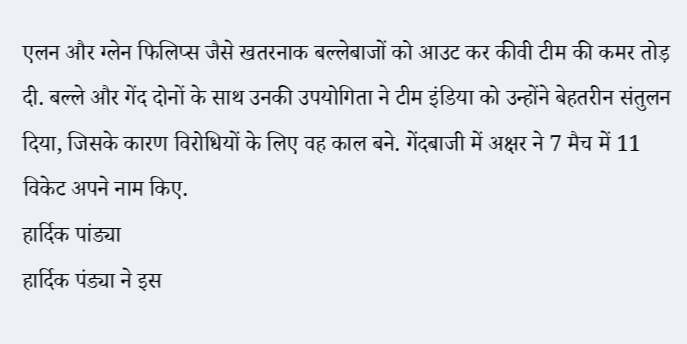एलन और ग्लेन फिलिप्स जैसे खतरनाक बल्लेबाजों को आउट कर कीवी टीम की कमर तोड़ दी. बल्ले और गेंद दोनों के साथ उनकी उपयोगिता ने टीम इंडिया को उन्होंने बेहतरीन संतुलन दिया, जिसके कारण विरोधियों के लिए वह काल बने. गेंदबाजी में अक्षर ने 7 मैच में 11 विकेट अपने नाम किए.
हार्दिक पांड्या
हार्दिक पंड्या ने इस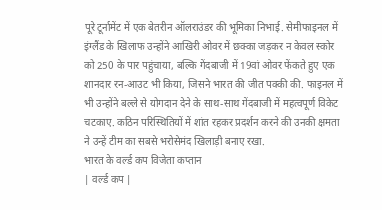पूरे टूर्नामेंट में एक बेतरीन ऑलराउंडर की भूमिका निभाई. सेमीफाइनल में इंग्लैंड के खिलाफ उन्होंने आखिरी ओवर में छक्का जड़कर न केवल स्कोर को 250 के पार पहुंचाया, बल्कि गेंदबाजी में 19वां ओवर फेंकते हुए एक शानदार रन-आउट भी किया, जिसने भारत की जीत पक्की की. फाइनल में भी उन्होंने बल्ले से योगदान देने के साथ-साथ गेंदबाजी में महत्वपूर्ण विकेट चटकाए. कठिन परिस्थितियों में शांत रहकर प्रदर्शन करने की उनकी क्षमता ने उन्हें टीम का सबसे भरोसेमंद खिलाड़ी बनाए रखा.
भारत के वर्ल्ड कप विजेता कप्तान
| वर्ल्ड कप |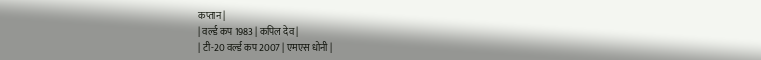कप्तान |
| वर्ल्ड कप 1983 | कपिल देव |
| टी-20 वर्ल्ड कप 2007 | एमएस धोनी |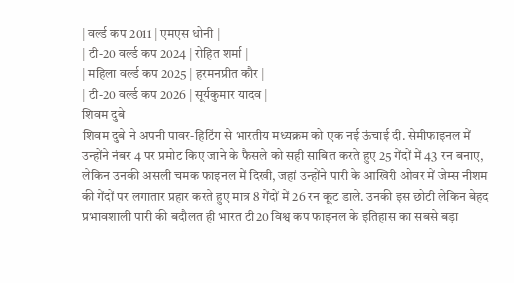| वर्ल्ड कप 2011 | एमएस धोनी |
| टी-20 वर्ल्ड कप 2024 | रोहित शर्मा |
| महिला वर्ल्ड कप 2025 | हरमनप्रीत कौर |
| टी-20 वर्ल्ड कप 2026 | सूर्यकुमार यादव |
शिवम दुबे
शिवम दुबे ने अपनी पावर-हिटिंग से भारतीय मध्यक्रम को एक नई ऊंचाई दी. सेमीफाइनल में उन्होंने नंबर 4 पर प्रमोट किए जाने के फैसले को सही साबित करते हुए 25 गेंदों में 43 रन बनाए, लेकिन उनकी असली चमक फाइनल में दिखी, जहां उन्होंने पारी के आखिरी ओवर में जेम्स नीशम की गेंदों पर लगातार प्रहार करते हुए मात्र 8 गेंदों में 26 रन कूट डाले. उनकी इस छोटी लेकिन बेहद प्रभावशाली पारी की बदौलत ही भारत टी20 विश्व कप फाइनल के इतिहास का सबसे बड़ा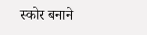स्कोर बनाने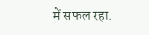में सफल रहा.